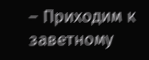– Приходим к заветному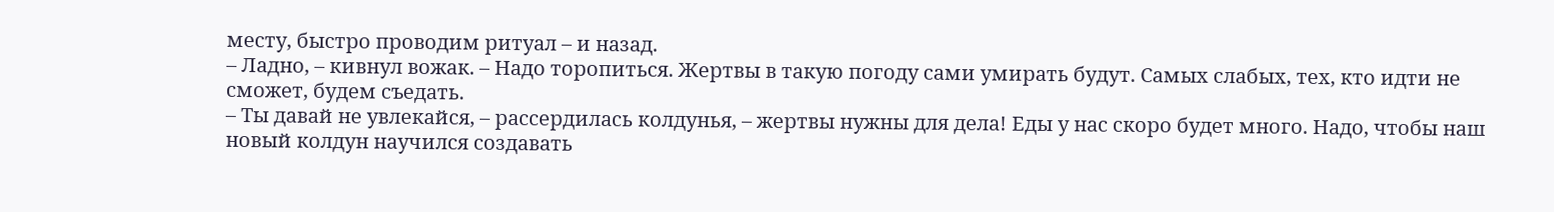месту, быстро проводим ритуал – и назад.
– Ладно, – кивнул вожак. – Надо торопиться. Жертвы в такую погоду сами умирать будут. Самых слабых, тех, кто идти не сможет, будем съедать.
– Ты давай не увлекайся, – рассердилась колдунья, – жертвы нужны для дела! Еды у нас скоро будет много. Надо, чтобы наш новый колдун научился создавать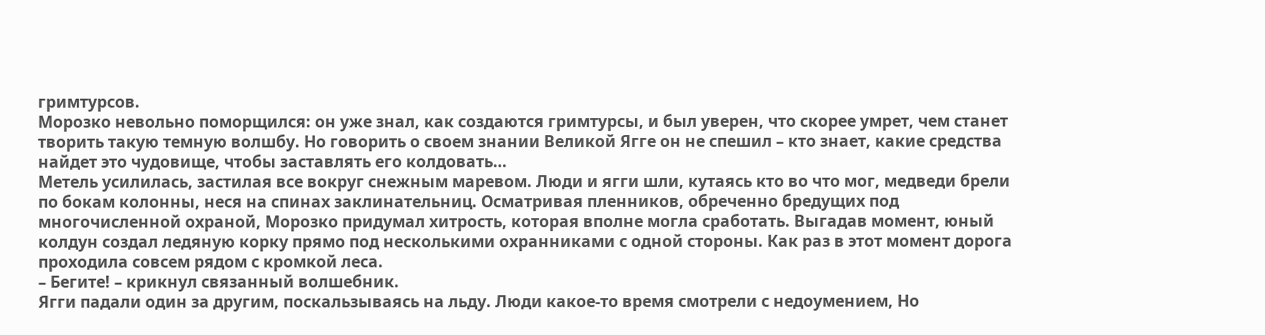гримтурсов.
Морозко невольно поморщился: он уже знал, как создаются гримтурсы, и был уверен, что скорее умрет, чем станет творить такую темную волшбу. Но говорить о своем знании Великой Ягге он не спешил – кто знает, какие средства найдет это чудовище, чтобы заставлять его колдовать…
Метель усилилась, застилая все вокруг снежным маревом. Люди и ягги шли, кутаясь кто во что мог, медведи брели по бокам колонны, неся на спинах заклинательниц. Осматривая пленников, обреченно бредущих под многочисленной охраной, Морозко придумал хитрость, которая вполне могла сработать. Выгадав момент, юный колдун создал ледяную корку прямо под несколькими охранниками с одной стороны. Как раз в этот момент дорога проходила совсем рядом с кромкой леса.
– Бегите! – крикнул связанный волшебник.
Ягги падали один за другим, поскальзываясь на льду. Люди какое-то время смотрели с недоумением, Но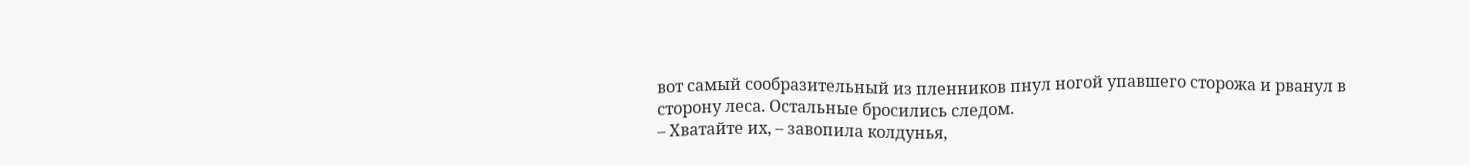вот самый сообразительный из пленников пнул ногой упавшего сторожа и рванул в сторону леса. Остальные бросились следом.
– Хватайте их, – завопила колдунья,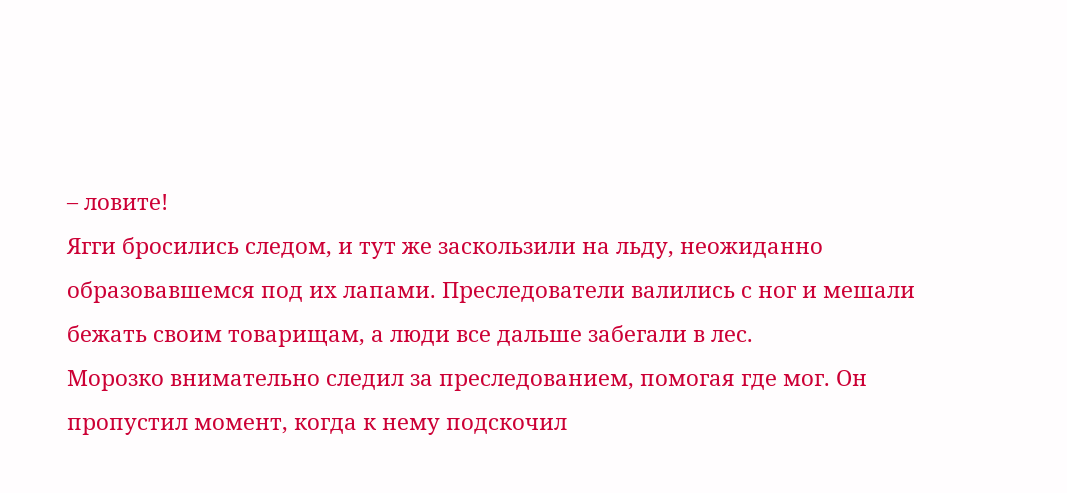– ловите!
Ягги бросились следом, и тут же заскользили на льду, неожиданно образовавшемся под их лапами. Преследователи валились с ног и мешали бежать своим товарищам, а люди все дальше забегали в лес.
Морозко внимательно следил за преследованием, помогая где мог. Он пропустил момент, когда к нему подскочил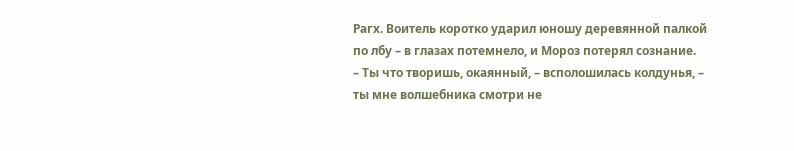Рагх. Воитель коротко ударил юношу деревянной палкой по лбу – в глазах потемнело, и Мороз потерял сознание.
– Ты что творишь, окаянный, – всполошилась колдунья, – ты мне волшебника смотри не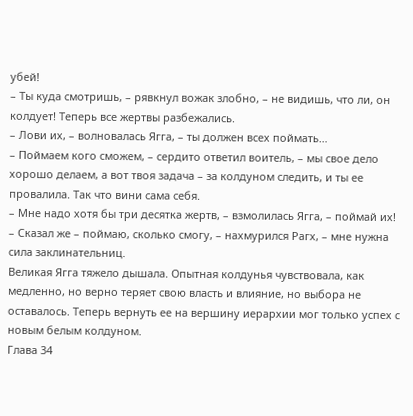убей!
– Ты куда смотришь, – рявкнул вожак злобно, – не видишь, что ли, он колдует! Теперь все жертвы разбежались.
– Лови их, – волновалась Ягга, – ты должен всех поймать…
– Поймаем кого сможем, – сердито ответил воитель, – мы свое дело хорошо делаем, а вот твоя задача – за колдуном следить, и ты ее провалила. Так что вини сама себя.
– Мне надо хотя бы три десятка жертв, – взмолилась Ягга, – поймай их!
– Сказал же – поймаю, сколько смогу, – нахмурился Рагх, – мне нужна сила заклинательниц.
Великая Ягга тяжело дышала. Опытная колдунья чувствовала, как медленно, но верно теряет свою власть и влияние, но выбора не оставалось. Теперь вернуть ее на вершину иерархии мог только успех с новым белым колдуном.
Глава 34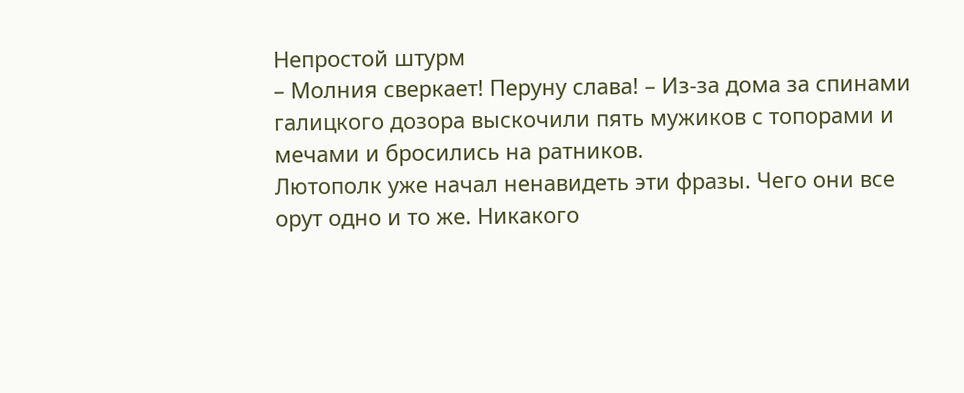Непростой штурм
– Молния сверкает! Перуну слава! – Из-за дома за спинами галицкого дозора выскочили пять мужиков с топорами и мечами и бросились на ратников.
Лютополк уже начал ненавидеть эти фразы. Чего они все орут одно и то же. Никакого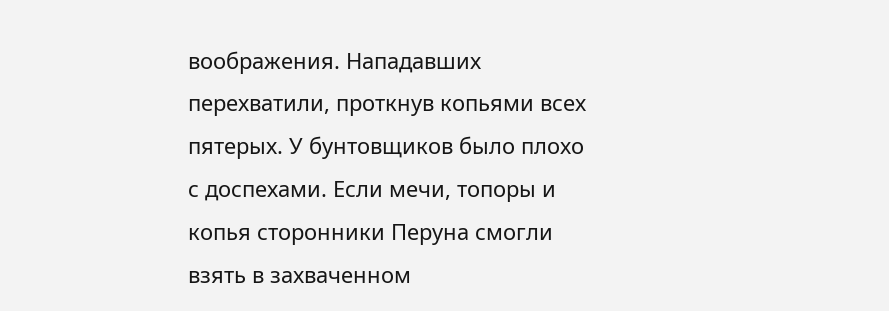воображения. Нападавших перехватили, проткнув копьями всех пятерых. У бунтовщиков было плохо с доспехами. Если мечи, топоры и копья сторонники Перуна смогли взять в захваченном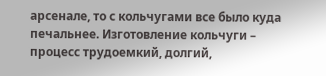арсенале, то с кольчугами все было куда печальнее. Изготовление кольчуги – процесс трудоемкий, долгий,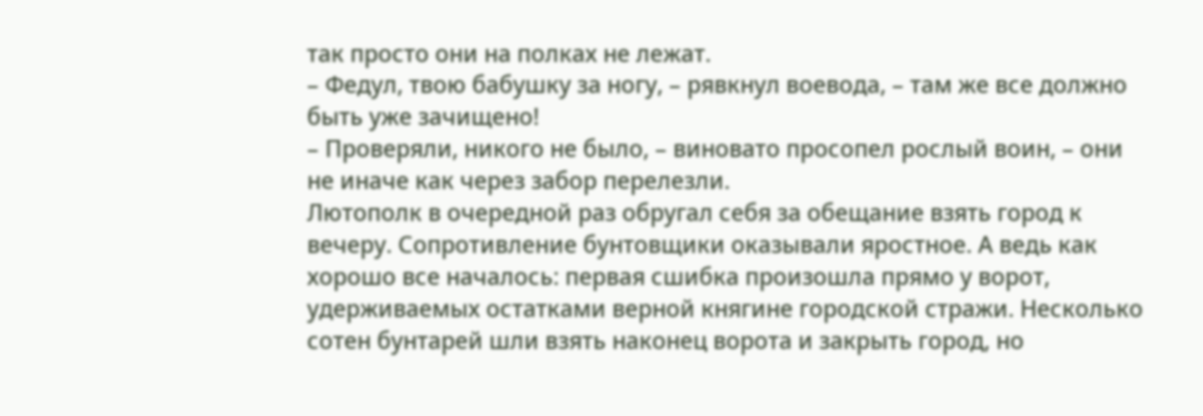так просто они на полках не лежат.
– Федул, твою бабушку за ногу, – рявкнул воевода, – там же все должно быть уже зачищено!
– Проверяли, никого не было, – виновато просопел рослый воин, – они не иначе как через забор перелезли.
Лютополк в очередной раз обругал себя за обещание взять город к вечеру. Сопротивление бунтовщики оказывали яростное. А ведь как хорошо все началось: первая сшибка произошла прямо у ворот, удерживаемых остатками верной княгине городской стражи. Несколько сотен бунтарей шли взять наконец ворота и закрыть город, но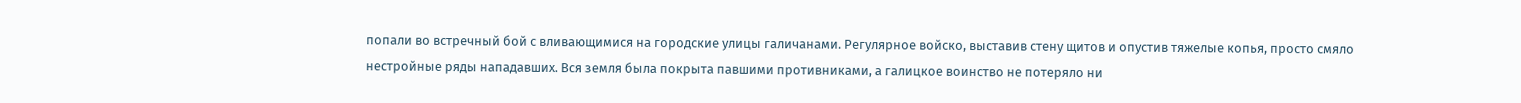попали во встречный бой с вливающимися на городские улицы галичанами. Регулярное войско, выставив стену щитов и опустив тяжелые копья, просто смяло нестройные ряды нападавших. Вся земля была покрыта павшими противниками, а галицкое воинство не потеряло ни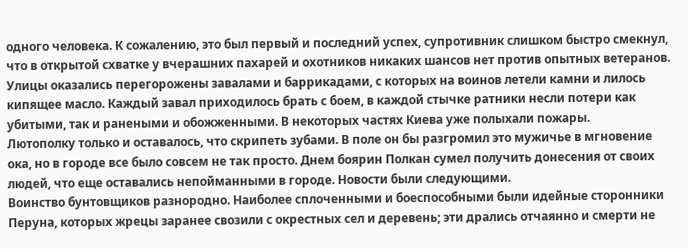одного человека. К сожалению, это был первый и последний успех, супротивник слишком быстро смекнул, что в открытой схватке у вчерашних пахарей и охотников никаких шансов нет против опытных ветеранов. Улицы оказались перегорожены завалами и баррикадами, с которых на воинов летели камни и лилось кипящее масло. Каждый завал приходилось брать с боем, в каждой стычке ратники несли потери как убитыми, так и ранеными и обожженными. В некоторых частях Киева уже полыхали пожары.
Лютополку только и оставалось, что скрипеть зубами. В поле он бы разгромил это мужичье в мгновение ока, но в городе все было совсем не так просто. Днем боярин Полкан сумел получить донесения от своих людей, что еще оставались непойманными в городе. Новости были следующими.
Воинство бунтовщиков разнородно. Наиболее сплоченными и боеспособными были идейные сторонники Перуна, которых жрецы заранее свозили с окрестных сел и деревень; эти дрались отчаянно и смерти не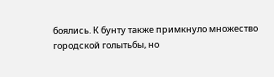боялись. К бунту также примкнуло множество городской голытьбы, но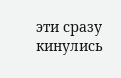эти сразу кинулись